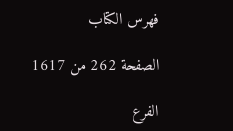فهرس الكتاب

الصفحة 262 من 1617

الفرع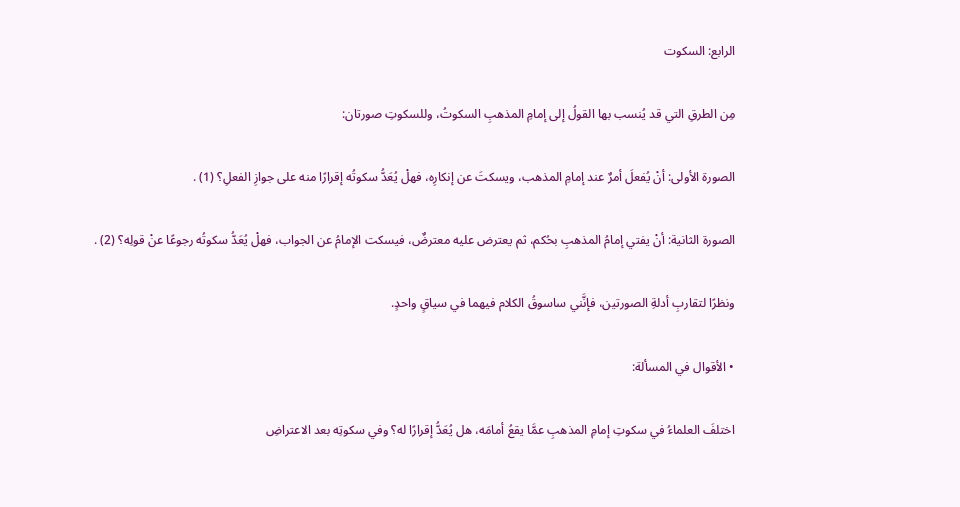الرابع: السكوت

مِن الطرقِ التي قد يُنسب بها القولُ إلى إمامِ المذهبِ السكوتُ، وللسكوتِ صورتان:

الصورة الأولى: أنْ يُفعلَ أمرٌ عند إمامِ المذهب، ويسكتَ عن إنكارِه، فهلْ يُعَدُّ سكوتُه إقرارًا منه على جوازِ الفعلِ؟ (1) .

الصورة الثانية: أنْ يفتي إمامُ المذهبِ بحُكم، ثم يعترض عليه معترضٌ، فيسكت الإمامُ عن الجواب، فهلْ يُعَدُّ سكوتُه رجوعًا عنْ قولِه؟ (2) .

ونظرًا لتقاربِ أدلةِ الصورتين، فإنَّني ساسوقُ الكلام فيهما في سياقٍ واحدٍ.

• الأقوال في المسألة:

اختلفَ العلماءُ في سكوتِ إمامِ المذهبِ عمَّا يقعُ أمامَه، هل يُعَدُّ إقرارًا له؟ وفي سكوتِه بعد الاعتراضِ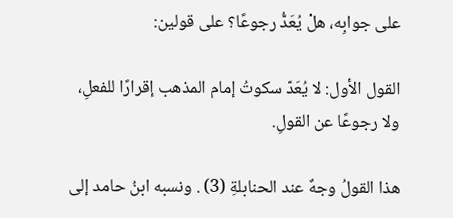على جوابِه، هلْ يُعَدُّ رجوعًا؟ على قولين:

القول الأول: لا يُعَدّ سكوتُ إمام المذهب إقرارًا للفعلِ، ولا رجوعًا عن القولِ.

هذا القولُ وجهٌ عند الحنابلةِ (3) . ونسبه ابنُ حامد إلى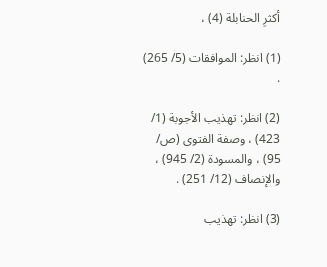أكثرِ الحنابلة (4) ،

(1) انظر: الموافقات (5/ 265) .

(2) انظر: تهذيب الأجوبة (1/ 423) ، وصفة الفتوى (ص/ 95) ، والمسودة (2/ 945) ، والإنصاف (12/ 251) .

(3) انظر: تهذيب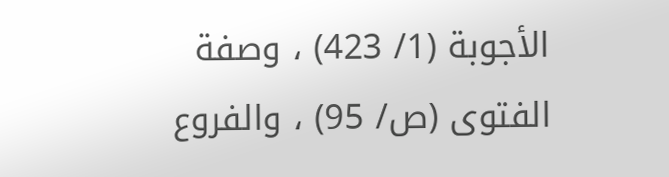الأجوبة (1/ 423) ، وصفة الفتوى (ص/ 95) ، والفروع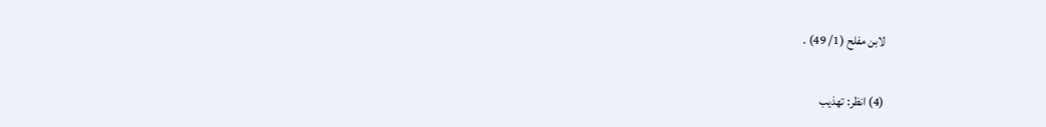لابن مفلح (1/ 49) .

(4) انظر: تهذيب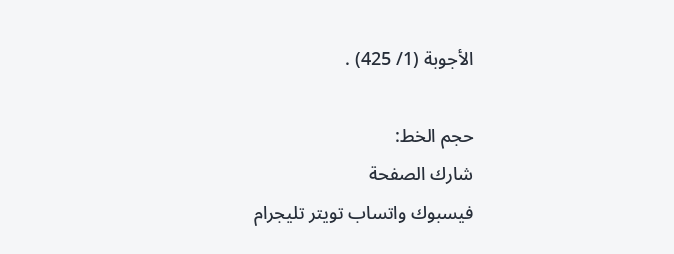الأجوبة (1/ 425) .

حجم الخط:
شارك الصفحة
فيسبوك واتساب تويتر تليجرام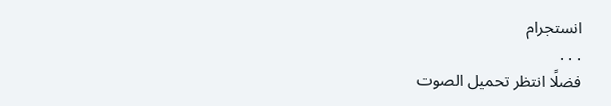انستجرام
. . .
فضلًا انتظر تحميل الصوت